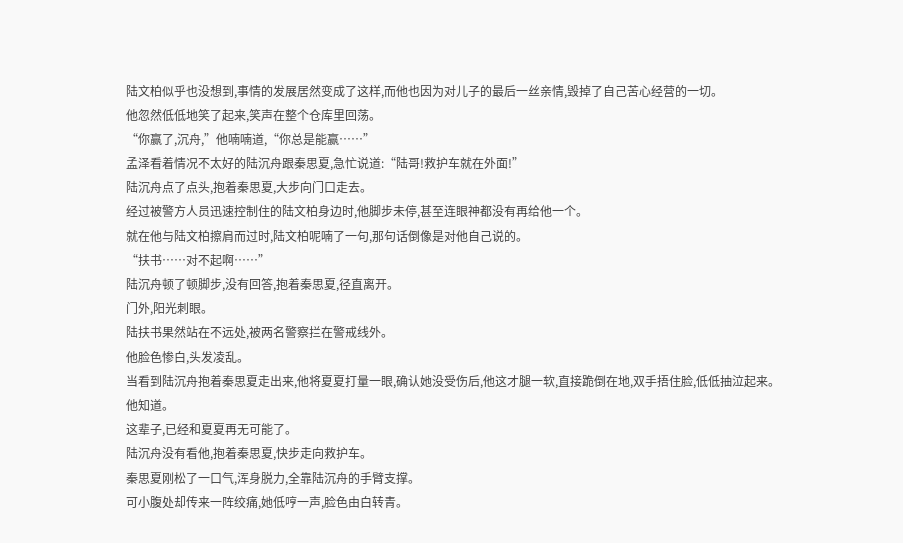陆文柏似乎也没想到,事情的发展居然变成了这样,而他也因为对儿子的最后一丝亲情,毁掉了自己苦心经营的一切。
他忽然低低地笑了起来,笑声在整个仓库里回荡。
“你赢了,沉舟,”他喃喃道,“你总是能赢……”
孟泽看着情况不太好的陆沉舟跟秦思夏,急忙说道:“陆哥!救护车就在外面!”
陆沉舟点了点头,抱着秦思夏,大步向门口走去。
经过被警方人员迅速控制住的陆文柏身边时,他脚步未停,甚至连眼神都没有再给他一个。
就在他与陆文柏擦肩而过时,陆文柏呢喃了一句,那句话倒像是对他自己说的。
“扶书……对不起啊……”
陆沉舟顿了顿脚步,没有回答,抱着秦思夏,径直离开。
门外,阳光刺眼。
陆扶书果然站在不远处,被两名警察拦在警戒线外。
他脸色惨白,头发凌乱。
当看到陆沉舟抱着秦思夏走出来,他将夏夏打量一眼,确认她没受伤后,他这才腿一软,直接跪倒在地,双手捂住脸,低低抽泣起来。
他知道。
这辈子,已经和夏夏再无可能了。
陆沉舟没有看他,抱着秦思夏,快步走向救护车。
秦思夏刚松了一口气,浑身脱力,全靠陆沉舟的手臂支撑。
可小腹处却传来一阵绞痛,她低哼一声,脸色由白转青。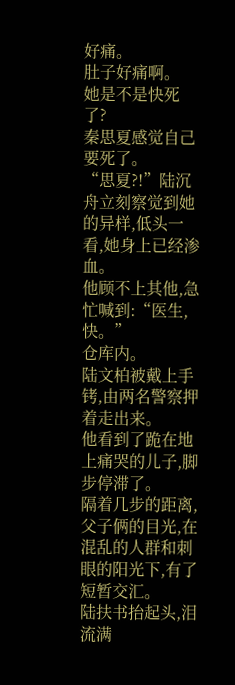好痛。
肚子好痛啊。
她是不是快死了?
秦思夏感觉自己要死了。
“思夏?!”陆沉舟立刻察觉到她的异样,低头一看,她身上已经渗血。
他顾不上其他,急忙喊到:“医生,快。”
仓库内。
陆文柏被戴上手铐,由两名警察押着走出来。
他看到了跪在地上痛哭的儿子,脚步停滞了。
隔着几步的距离,父子俩的目光,在混乱的人群和刺眼的阳光下,有了短暂交汇。
陆扶书抬起头,泪流满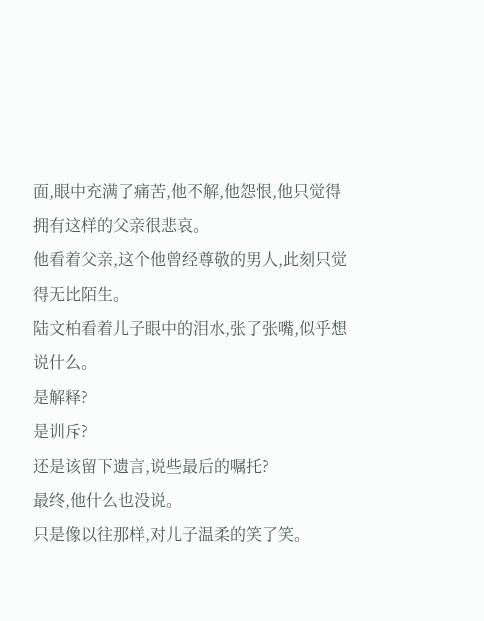面,眼中充满了痛苦,他不解,他怨恨,他只觉得拥有这样的父亲很悲哀。
他看着父亲,这个他曾经尊敬的男人,此刻只觉得无比陌生。
陆文柏看着儿子眼中的泪水,张了张嘴,似乎想说什么。
是解释?
是训斥?
还是该留下遗言,说些最后的嘱托?
最终,他什么也没说。
只是像以往那样,对儿子温柔的笑了笑。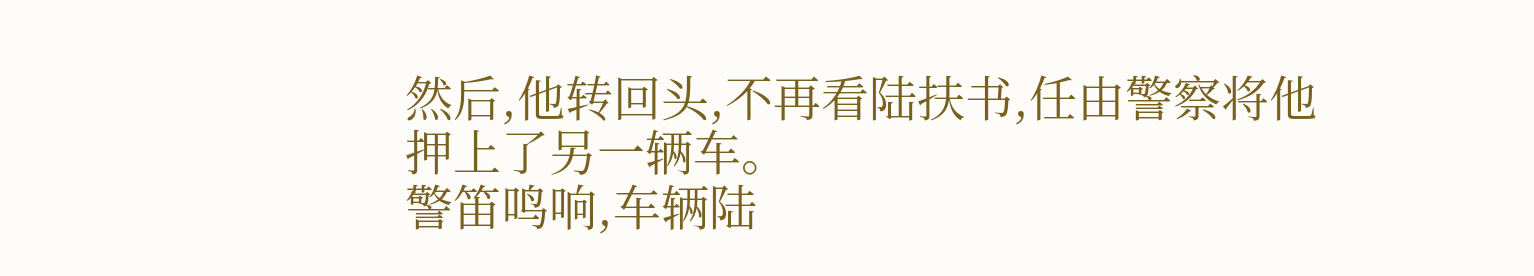然后,他转回头,不再看陆扶书,任由警察将他押上了另一辆车。
警笛鸣响,车辆陆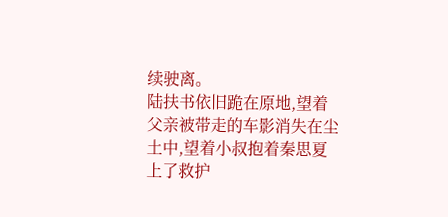续驶离。
陆扶书依旧跪在原地,望着父亲被带走的车影消失在尘土中,望着小叔抱着秦思夏上了救护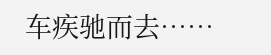车疾驰而去……